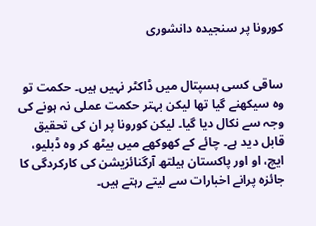کورونا پر سنجیدہ دانشوری


ساقی کسی ہسپتال میں ڈاکٹر نہیں ہیں۔ حکمت تو وہ سیکھنے گیا تھا لیکن بہتر حکمت عملی نہ ہونے کی وجہ سے نکال دیا گیا۔ لیکن کورونا پر ان کی تحقیق قابل دید ہے۔ چائے کے کھوکھے میں بیٹھ کر وہ ڈبلیو، ایچ، او اور پاکستان ہیلتھ آرگنائزیشن کی کارکردگی کا جائزہ پرانے اخبارات سے لیتے رہتے ہیں۔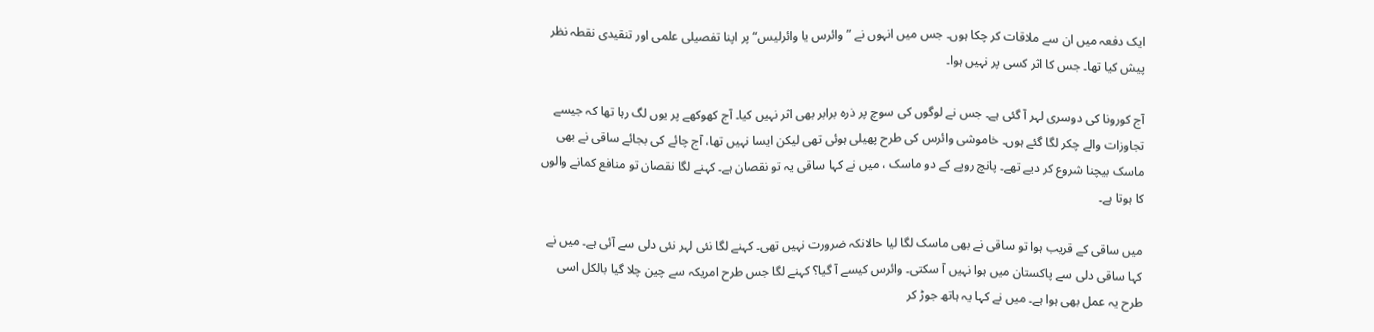ایک دفعہ میں ان سے ملاقات کر چکا ہوں۔ جس میں انہوں نے ”وائرس یا وائرلیس“ پر اپنا تفصیلی علمی اور تنقیدی نقطہ نظر پیش کیا تھا۔ جس کا اثر کسی پر نہیں ہوا۔

آج کورونا کی دوسری لہر آ گئی ہے۔ جس نے لوگوں کی سوچ پر ذرہ برابر بھی اثر نہیں کیا۔ آج کھوکھے پر یوں لگ رہا تھا کہ جیسے تجاوزات والے چکر لگا گئے ہوں۔ خاموشی وائرس کی طرح پھیلی ہوئی تھی لیکن ایسا نہیں تھا، آج چائے کی بجائے ساقی نے بھی ماسک بیچنا شروع کر دیے تھے۔ پانچ روپے کے دو ماسک ، میں نے کہا ساقی یہ تو نقصان ہے۔ کہنے لگا نقصان تو منافع کمانے والوں کا ہوتا ہے۔

میں ساقی کے قریب ہوا تو ساقی نے بھی ماسک لگا لیا حالانکہ ضرورت نہیں تھی۔ کہنے لگا نئی لہر نئی دلی سے آئی ہے۔ میں نے کہا ساقی دلی سے پاکستان میں ہوا نہیں آ سکتی۔ وائرس کیسے آ گیا؟ کہنے لگا جس طرح امریکہ سے چین چلا گیا بالکل اسی طرح یہ عمل بھی ہوا ہے۔ میں نے کہا یہ ہاتھ جوڑ کر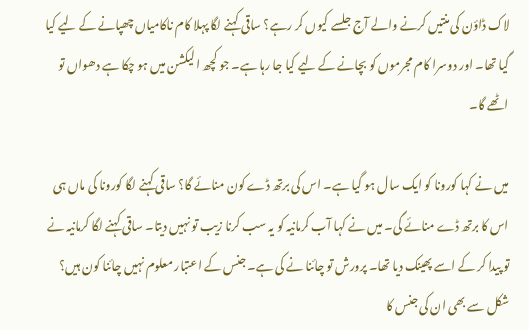لاک ڈاؤن کی منتیں کرنے والے آج جلسے کیوں کر رہے؟ ساقی کہنے لگا پہلا کام ناکامیاں چھپانے کے لیے کیا گیا تھا۔ اور دوسرا کام مجرموں کو بچانے کے لیے کیا جا رہا ہے۔ جو کچھ الیکشن میں ہو چکا ہے دھواں تو اٹھے گا۔

میں نے کہا کورونا کو ایک سال ہو گیا ہے۔ اس کی برتھ ڈے کون منائے گا؟ ساقی کہنے لگا کورونا کی ماں ہی اس کا برتھ ڈے منائے گی۔ میں نے کہا آب کرمانیہ کو یہ سب کرنا زیب تو نہیں دیتا۔ ساقی کہنے لگا کرمانیہ نے تو پیدا کر کے اسے پھینک دیا تھا۔ پرورش تو چائنا نے کی ہے۔ جنس کے اعتبار معلوم نہیں چائنا کون ہیں؟ شکل سے بھی ان کی جنس کا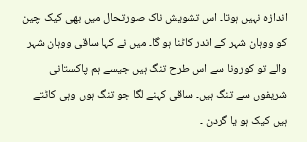اندازہ نہیں ہوتا۔ اس تشویش ناک صورتحال میں بھی کیک چین کو ووہان شہر کے اندر کاٹنا ہو گا۔ میں نے کہا ساقی ووہان شہر والے تو کورونا سے اس طرح تنگ ہیں جیسے ہم پاکستانی شریفوں سے تنگ ہیں۔ ساقی کہنے لگا جو تنگ ہوں وہی کاٹتے ہیں کیک ہو یا گردن ۔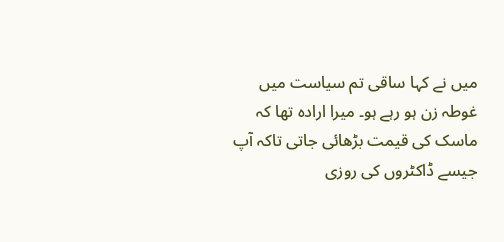میں نے کہا ساقی تم سیاست میں غوطہ زن ہو رہے ہو۔ میرا ارادہ تھا کہ ماسک کی قیمت بڑھائی جاتی تاکہ آپ جیسے ڈاکٹروں کی روزی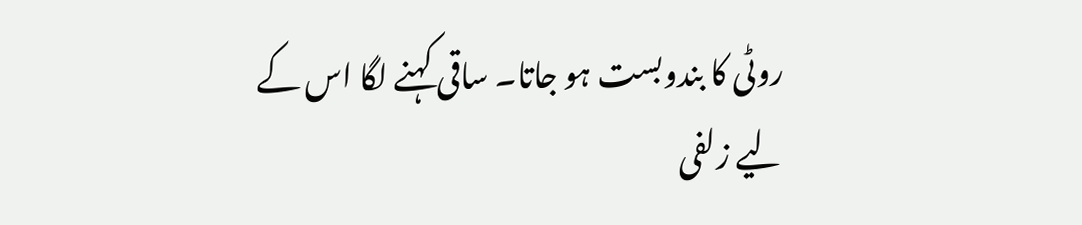روٹی کا بندوبست ہو جاتا۔ ساقی کہنے لگا اس کے لیے زلفی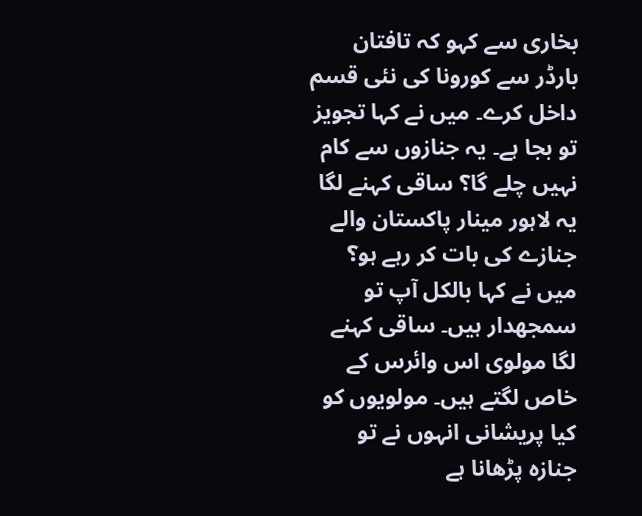بخاری سے کہو کہ تافتان بارڈر سے کورونا کی نئی قسم داخل کرے۔ میں نے کہا تجویز تو بجا ہے۔ یہ جنازوں سے کام نہیں چلے گا؟ ساقی کہنے لگا یہ لاہور مینار پاکستان والے جنازے کی بات کر رہے ہو؟ میں نے کہا بالکل آپ تو سمجھدار ہیں۔ ساقی کہنے لگا مولوی اس وائرس کے خاص لگتے ہیں۔ مولویوں کو کیا پریشانی انہوں نے تو جنازہ پڑھانا ہے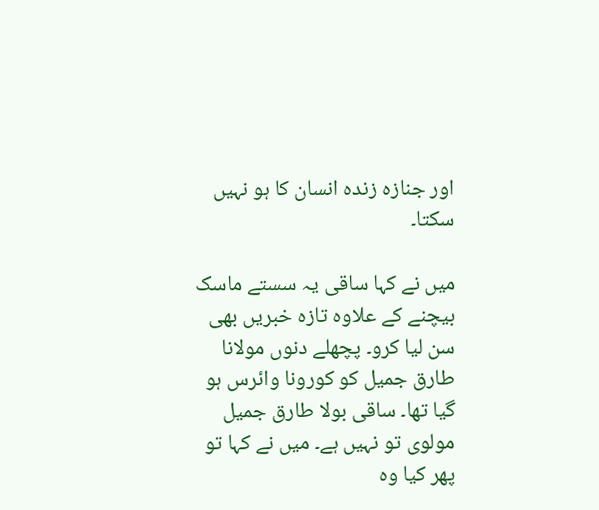اور جنازہ زندہ انسان کا ہو نہیں سکتا۔

میں نے کہا ساقی یہ سستے ماسک بیچنے کے علاوہ تازہ خبریں بھی سن لیا کرو۔ پچھلے دنوں مولانا طارق جمیل کو کورونا وائرس ہو گیا تھا۔ ساقی بولا طارق جمیل مولوی تو نہیں ہے۔ میں نے کہا تو پھر کیا وہ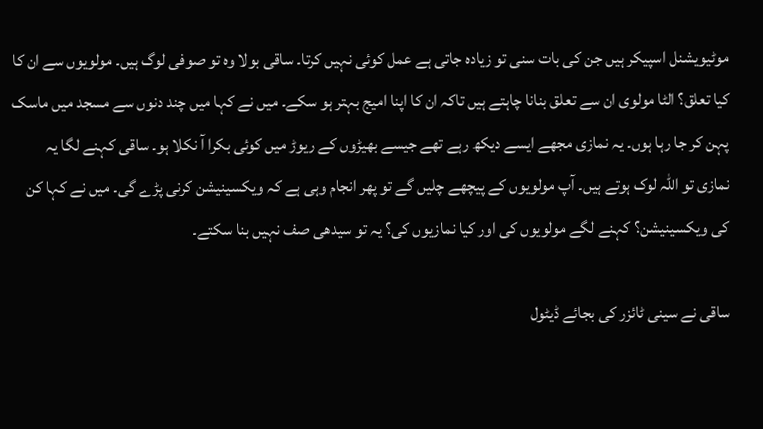موٹیویشنل اسپیکر ہیں جن کی بات سنی تو زیادہ جاتی ہے عمل کوئی نہیں کرتا۔ ساقی بولا وہ تو صوفی لوگ ہیں۔ مولویوں سے ان کا کیا تعلق؟ الٹا مولوی ان سے تعلق بنانا چاہتے ہیں تاکہ ان کا اپنا امیج بہتر ہو سکے۔ میں نے کہا میں چند دنوں سے مسجد میں ماسک پہن کر جا رہا ہوں۔ یہ نمازی مجھے ایسے دیکھ رہے تھے جیسے بھیڑوں کے ریوڑ میں کوئی بکرا آ نکلا ہو۔ ساقی کہنے لگا یہ نمازی تو اللہ لوک ہوتے ہیں۔ آپ مولویوں کے پیچھے چلیں گے تو پھر انجام وہی ہے کہ ویکسینیشن کرنی پڑے گی۔ میں نے کہا کن کی ویکسینیشن؟ کہنے لگے مولویوں کی اور کیا نمازیوں کی؟ یہ تو سیدھی صف نہیں بنا سکتے۔

ساقی نے سینی ٹائزر کی بجائے ڈیٹول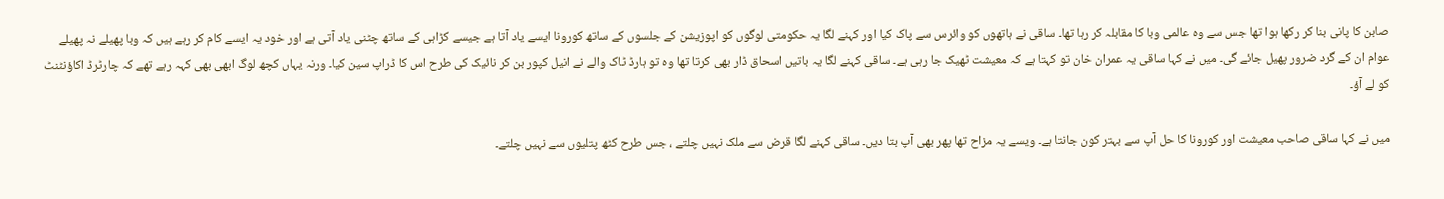صابن کا پانی بنا کر رکھا ہوا تھا جس سے وہ عالمی وبا کا مقابلہ کر رہا تھا۔ ساقی نے ہاتھوں کو وائرس سے پاک کیا اور کہنے لگا یہ حکومتی لوگوں کو اپوزیشن کے جلسوں کے ساتھ کورونا ایسے یاد آتا ہے جیسے کڑاہی کے ساتھ چٹنی یاد آتی ہے اور خود یہ ایسے کام کر رہے ہیں کہ وبا پھیلے نہ پھیلے عوام ان کے گرد ضرور پھیل جائے گی۔ میں نے کہا ساقی یہ عمران خان تو کہتا ہے کہ معیشت ٹھیک جا رہی ہے۔ ساقی کہنے لگا یہ باتیں اسحاق ڈار بھی کرتا تھا وہ تو ہارڈ ٹاک والے نے انیل کپور بن کر نائیک کی طرح اس کا ڈراپ سین کیا۔ ورنہ یہاں کچھ لوگ ابھی بھی کہہ رہے تھے کہ چارٹرڈ اکاؤنٹنٹ کو لے آؤ۔

میں نے کہا ساقی صاحب معیشت اور کورونا کا حل آپ سے بہتر کون جانتا ہے۔ ویسے یہ مزاح تھا پھر بھی آپ بتا دیں۔ ساقی کہنے لگا قرض سے ملک نہیں چلتے ، جس طرح کٹھ پتلیوں سے نہیں چلتے۔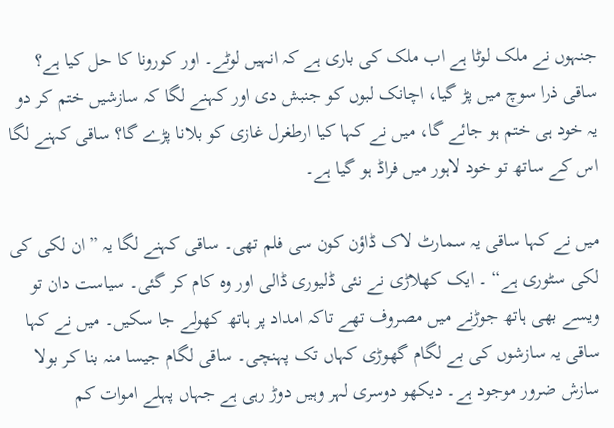جنہوں نے ملک لوٹا ہے اب ملک کی باری ہے کہ انہیں لوٹے۔ اور کورونا کا حل کیا ہے؟ ساقی ذرا سوچ میں پڑ گیا، اچانک لبوں کو جنبش دی اور کہنے لگا کہ سازشیں ختم کر دو یہ خود ہی ختم ہو جائے گا، میں نے کہا کیا ارطغرل غازی کو بلانا پڑے گا؟ ساقی کہنے لگا اس کے ساتھ تو خود لاہور میں فراڈ ہو گیا ہے۔

میں نے کہا ساقی یہ سمارٹ لاک ڈاؤن کون سی فلم تھی۔ ساقی کہنے لگا یہ ”ان لکی کی لکی سٹوری ہے“ ۔ ایک کھلاڑی نے نئی ڈلیوری ڈالی اور وہ کام کر گئی۔ سیاست دان تو ویسے بھی ہاتھ جوڑنے میں مصروف تھے تاکہ امداد پر ہاتھ کھولے جا سکیں۔ میں نے کہا ساقی یہ سازشوں کی بے لگام گھوڑی کہاں تک پہنچی۔ ساقی لگام جیسا منہ بنا کر بولا سازش ضرور موجود ہے۔ دیکھو دوسری لہر وہیں دوڑ رہی ہے جہاں پہلے اموات کم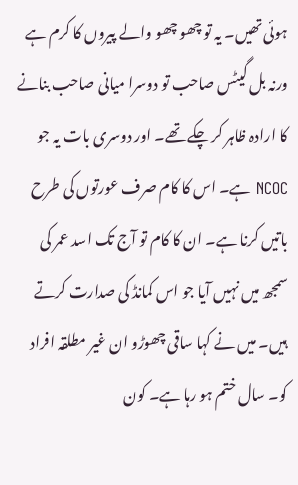ہوئی تھیں۔ یہ تو چھو چھو والے پیروں کا کرم ہے ورنہ بل گیٹس صاحب تو دوسرا میانی صاحب بنانے کا ارادہ ظاہر کر چکے تھے۔ اور دوسری بات یہ جو NCOC ہے۔ اس کا کام صرف عورتوں کی طرح باتیں کرنا ہے۔ ان کا کام تو آج تک اسد عمر کی سمجھ میں نہیں آیا جو اس کمانڈ کی صدارت کرتے ہیں۔ میں نے کہا ساقی چھوڑو ان غیر مطلقہ افراد کو۔ سال ختم ہو رہا ہے۔ کون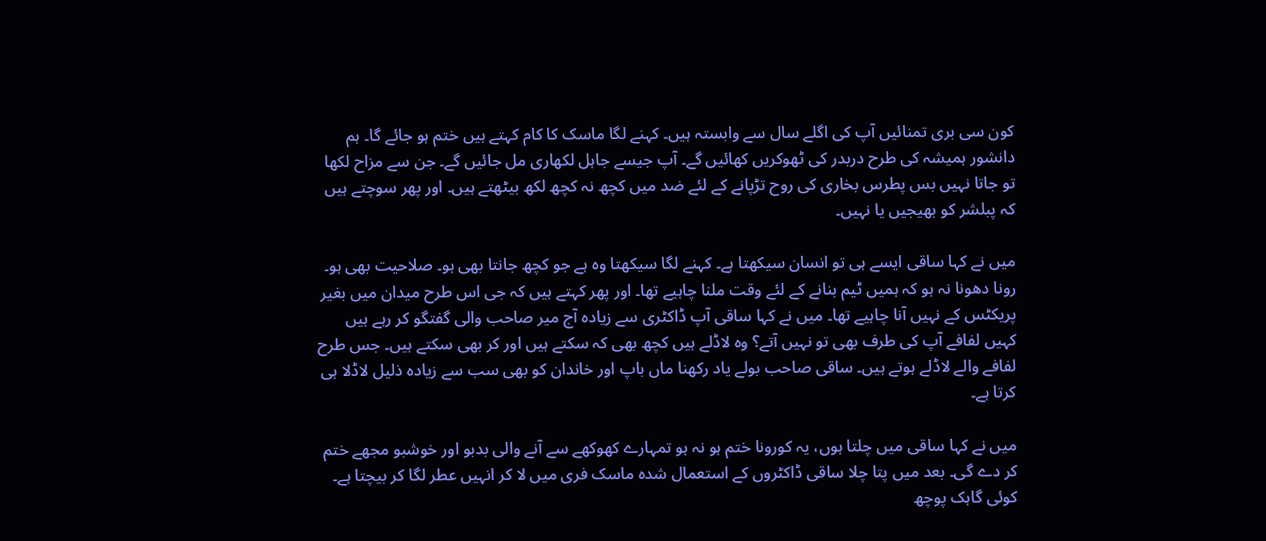کون سی بری تمنائیں آپ کی اگلے سال سے وابستہ ہیں۔ کہنے لگا ماسک کا کام کہتے ہیں ختم ہو جائے گا۔ ہم دانشور ہمیشہ کی طرح دربدر کی ٹھوکریں کھائیں گے۔ آپ جیسے جاہل لکھاری مل جائیں گے۔ جن سے مزاح لکھا تو جاتا نہیں بس پطرس بخاری کی روح تڑپانے کے لئے ضد میں کچھ نہ کچھ لکھ بیٹھتے ہیں۔ اور پھر سوچتے ہیں کہ پبلشر کو بھیجیں یا نہیں۔

میں نے کہا ساقی ایسے ہی تو انسان سیکھتا ہے۔ کہنے لگا سیکھتا وہ ہے جو کچھ جانتا بھی ہو۔ صلاحیت بھی ہو۔ رونا دھونا نہ ہو کہ ہمیں ٹیم بنانے کے لئے وقت ملنا چاہیے تھا۔ اور پھر کہتے ہیں کہ جی اس طرح میدان میں بغیر پریکٹس کے نہیں آنا چاہیے تھا۔ میں نے کہا ساقی آپ ڈاکٹری سے زیادہ آج میر صاحب والی گفتگو کر رہے ہیں کہیں لفافے آپ کی طرف بھی تو نہیں آتے؟ وہ لاڈلے ہیں کچھ بھی کہ سکتے ہیں اور کر بھی سکتے ہیں۔ جس طرح لفافے والے لاڈلے ہوتے ہیں۔ ساقی صاحب بولے یاد رکھنا ماں باپ اور خاندان کو بھی سب سے زیادہ ذلیل لاڈلا ہی کرتا ہے۔

میں نے کہا ساقی میں چلتا ہوں، یہ کورونا ختم ہو نہ ہو تمہارے کھوکھے سے آنے والی بدبو اور خوشبو مجھے ختم کر دے گی۔ بعد میں پتا چلا ساقی ڈاکٹروں کے استعمال شدہ ماسک فری میں لا کر انہیں عطر لگا کر بیچتا ہے۔ کوئی گاہک پوچھ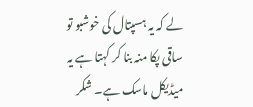لے کہ یہ ہسپتال کی خوشبو تو ساقی پکا منہ بنا کر کہتا ہے یہ میڈیکل ماسک ہے۔ شکر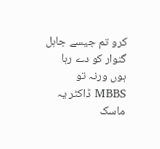کرو تم جیسے جاہل گنوار کو دے رہا ہوں ورنہ تو MBBS ڈاکٹر یہ ماسک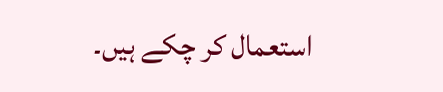استعمال کر چکے ہیں۔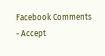Facebook Comments - Accept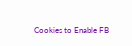Cookies to Enable FB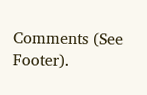Comments (See Footer).